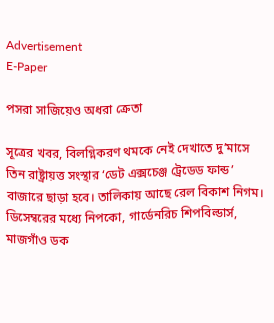Advertisement
E-Paper

পসরা সাজিয়েও অধরা ক্রেতা

সূত্রের খবর, বিলগ্নিকরণ থমকে নেই দেখাতে দু’মাসে তিন রাষ্ট্রায়ত্ত সংস্থার ‘ডেট এক্সচেঞ্জ ট্রেডেড ফান্ড’ বাজারে ছাড়া হবে। তালিকায় আছে রেল বিকাশ নিগম। ডিসেম্বরের মধ্যে নিপকো, গার্ডেনরিচ শিপবিল্ডার্স, মাজগাঁও ডক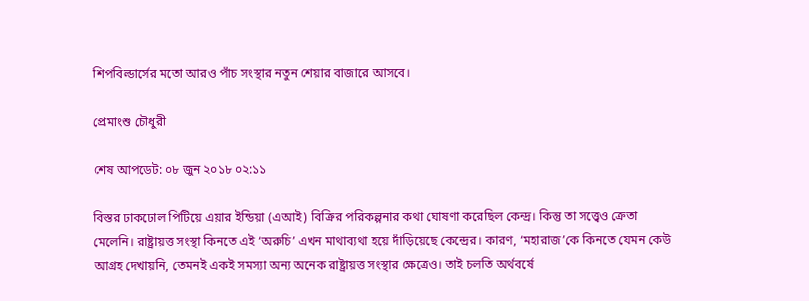শিপবিল্ডার্সের মতো আরও পাঁচ সংস্থার নতুন শেয়ার বাজারে আসবে।

প্রেমাংশু চৌধুরী

শেষ আপডেট: ০৮ জুন ২০১৮ ০২:১১

বিস্তর ঢাকঢোল পিটিয়ে এয়ার ইন্ডিয়া (এআই) বিক্রির পরিকল্পনার কথা ঘোষণা করেছিল কেন্দ্র। কিন্তু তা সত্ত্বেও ক্রেতা মেলেনি। রাষ্ট্রায়ত্ত সংস্থা কিনতে এই ‘অরুচি’ এখন মাথাব্যথা হয়ে দাঁড়িয়েছে কেন্দ্রের। কারণ, ‘মহারাজ’কে কিনতে যেমন কেউ আগ্রহ দেখায়নি, তেমনই একই সমস্যা অন্য অনেক রাষ্ট্রায়ত্ত সংস্থার ক্ষেত্রেও। তাই চলতি অর্থবর্ষে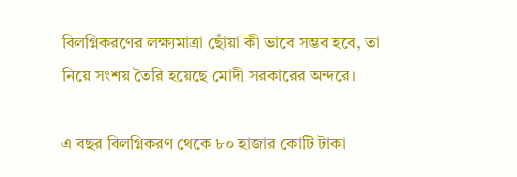বিলগ্নিকরণের লক্ষ্যমাত্রা ছোঁয়া কী ভাবে সম্ভব হবে, তা নিয়ে সংশয় তৈরি হয়েছে মোদী সরকারের অন্দরে।

এ বছর বিলগ্নিকরণ থেকে ৮০ হাজার কোটি টাকা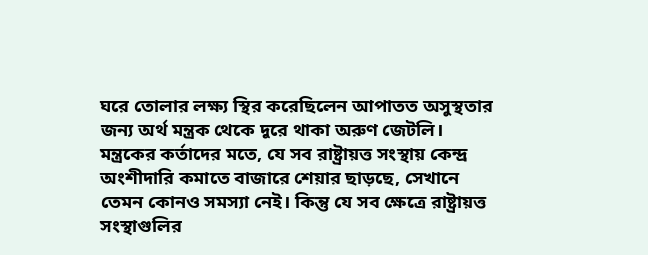ঘরে তোলার লক্ষ্য স্থির করেছিলেন আপাতত অসুস্থতার জন্য অর্থ মন্ত্রক থেকে দূরে থাকা অরুণ জেটলি। মন্ত্রকের কর্তাদের মতে, যে সব রাষ্ট্রায়ত্ত সংস্থায় কেন্দ্র অংশীদারি কমাতে বাজারে শেয়ার ছাড়ছে, সেখানে তেমন কোনও সমস্যা নেই। কিন্তু যে সব ক্ষেত্রে রাষ্ট্রায়ত্ত সংস্থাগুলির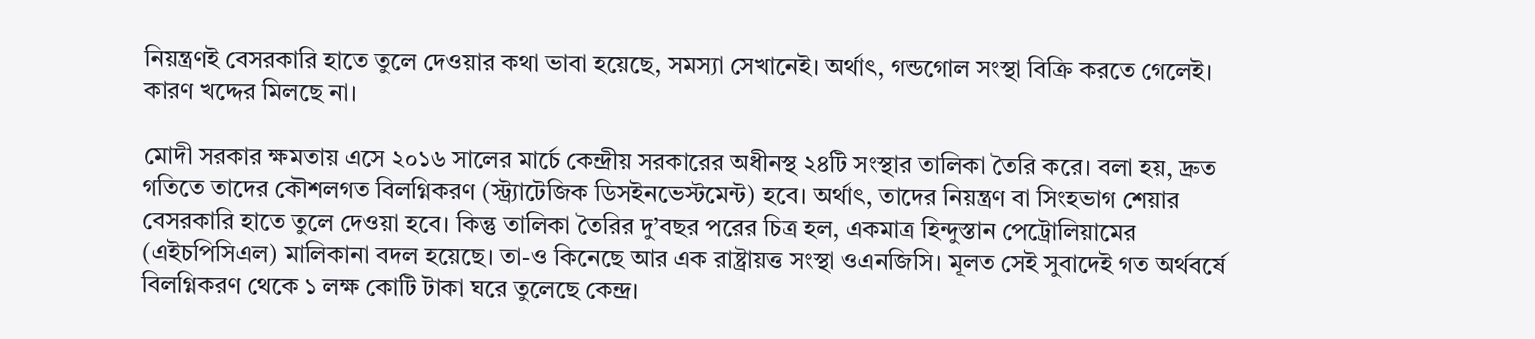নিয়ন্ত্রণই বেসরকারি হাতে তুলে দেওয়ার কথা ভাবা হয়েছে, সমস্যা সেখানেই। অর্থাৎ, গন্ডগোল সংস্থা বিক্রি করতে গেলেই। কারণ খদ্দের মিলছে না।

মোদী সরকার ক্ষমতায় এসে ২০১৬ সালের মার্চে কেন্দ্রীয় সরকারের অধীনস্থ ২৪টি সংস্থার তালিকা তৈরি করে। বলা হয়, দ্রুত গতিতে তাদের কৌশলগত বিলগ্নিকরণ (স্ট্র্যাটেজিক ডিসইনভেস্টমেন্ট) হবে। অর্থাৎ, তাদের নিয়ন্ত্রণ বা সিংহভাগ শেয়ার বেসরকারি হাতে তুলে দেওয়া হবে। কিন্তু তালিকা তৈরির দু’বছর পরের চিত্র হল, একমাত্র হিন্দুস্তান পেট্রোলিয়ামের (এইচপিসিএল) মালিকানা বদল হয়েছে। তা-ও কিনেছে আর এক রাষ্ট্রায়ত্ত সংস্থা ওএনজিসি। মূলত সেই সুবাদেই গত অর্থবর্ষে বিলগ্নিকরণ থেকে ১ লক্ষ কোটি টাকা ঘরে তুলেছে কেন্দ্র।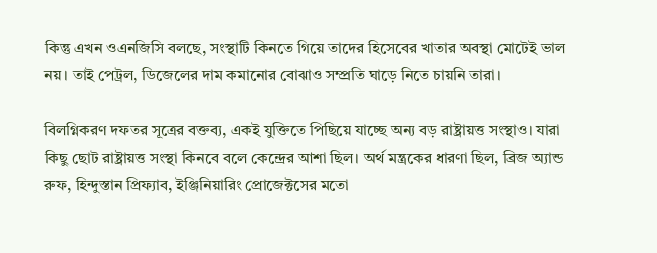কিন্তু এখন ওএনজিসি বলছে, সংস্থাটি কিনতে গিয়ে তাদের হিসেবের খাতার অবস্থা মোটেই ভাল নয়। তাই পেট্রল, ডিজেলের দাম কমানোর বোঝাও সম্প্রতি ঘাড়ে নিতে চায়নি তারা।

বিলগ্নিকরণ দফতর সূত্রের বক্তব্য, একই যুক্তিতে পিছিয়ে যাচ্ছে অন্য বড় রাষ্ট্রায়ত্ত সংস্থাও। যারা কিছু ছোট রাষ্ট্রায়ত্ত সংস্থা কিনবে বলে কেন্দ্রের আশা ছিল। অর্থ মন্ত্রকের ধারণা ছিল, ব্রিজ অ্যান্ড রুফ, হিন্দুস্তান প্রিফ্যাব, ইঞ্জিনিয়ারিং প্রোজেক্টসের মতো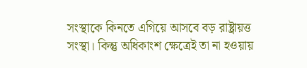সংস্থাকে কিনতে এগিয়ে আসবে বড় রাষ্ট্রায়ত্ত সংস্থা। কিন্তু অধিকাংশ ক্ষেত্রেই তা না হওয়ায়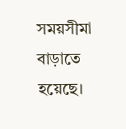সময়সীমা বাড়াতে হয়েছে।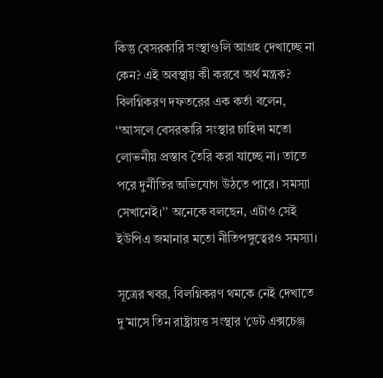কিন্তু বেসরকারি সংস্থাগুলি আগ্রহ দেখাচ্ছে না কেন? এই অবস্থায় কী করবে অর্থ মন্ত্রক? বিলগ্নিকরণ দফতরের এক কর্তা বলেন, ‘‘আসলে বেসরকারি সংস্থার চাহিদা মতো লোভনীয় প্রস্তাব তৈরি করা যাচ্ছে না। তাতে পরে দুর্নীতির অভিযোগ উঠতে পারে। সমস্যা সেখানেই।’’ অনেকে বলছেন, এটাও সেই ইউপিএ জমানার মতো নীতিপঙ্গুত্বেরও সমস্যা।

সূত্রের খবর, বিলগ্নিকরণ থমকে নেই দেখাতে দু’মাসে তিন রাষ্ট্রায়ত্ত সংস্থার ‘ডেট এক্সচেঞ্জ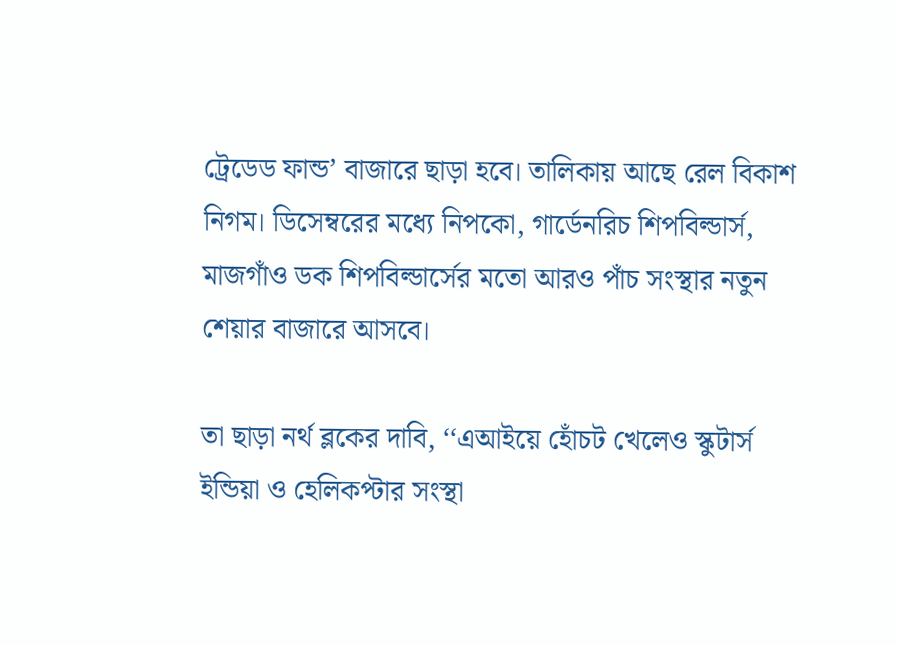ট্রেডেড ফান্ড’ বাজারে ছাড়া হবে। তালিকায় আছে রেল বিকাশ নিগম। ডিসেম্বরের মধ্যে নিপকো, গার্ডেনরিচ শিপবিল্ডার্স, মাজগাঁও ডক শিপবিল্ডার্সের মতো আরও পাঁচ সংস্থার নতুন শেয়ার বাজারে আসবে।

তা ছাড়া নর্থ ব্লকের দাবি, ‘‘এআইয়ে হোঁচট খেলেও স্কুটার্স ইন্ডিয়া ও হেলিকপ্টার সংস্থা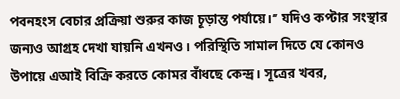পবনহংস বেচার প্রক্রিয়া শুরুর কাজ চূড়ান্ত পর্যায়ে।’’ যদিও কপ্টার সংস্থার জন্যও আগ্রহ দেখা যায়নি এখনও। পরিস্থিতি সামাল দিতে যে কোনও উপায়ে এআই বিক্রি করতে কোমর বাঁধছে কেন্দ্র। সূত্রের খবর,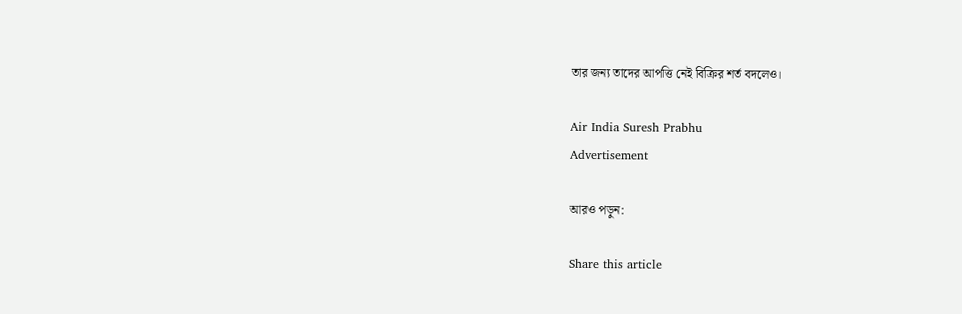তার জন্য তাদের আপত্তি নেই বিক্রির শর্ত বদলেও।

Air India Suresh Prabhu
Advertisement

আরও পড়ুন:

Share this article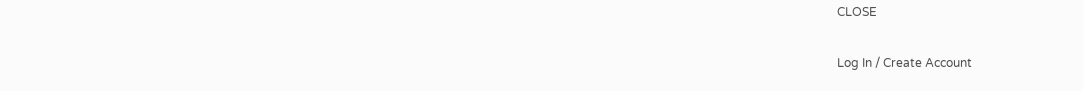CLOSE

Log In / Create Account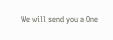We will send you a One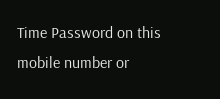Time Password on this mobile number or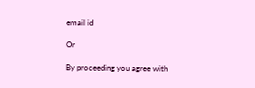email id

Or

By proceeding you agree with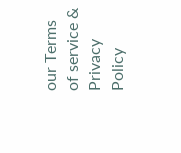our Terms of service & Privacy Policy